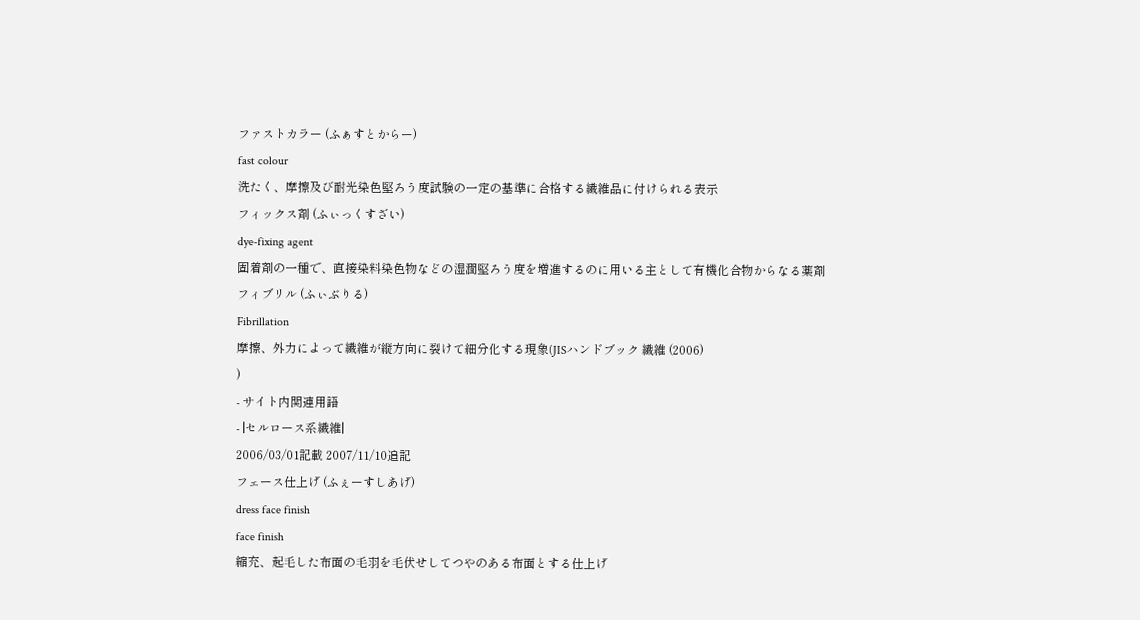ファストカラー (ふぁすとからー)
fast colour
洗たく、摩擦及び耐光染色堅ろう度試験の一定の基準に合格する繊維品に付けられる表示
フィックス剤 (ふぃっくすざい)
dye-fixing agent
固着剤の一種で、直接染料染色物などの湿潤堅ろう度を増進するのに用いる主として有機化合物からなる薬剤
フィブリル (ふぃぶりる)
Fibrillation
摩擦、外力によって繊維が縦方向に裂けて細分化する現象(JISハンドブック 繊維 (2006)
)
- サイト内関連用語
- |セルロース系繊維|
2006/03/01記載 2007/11/10追記
フェース仕上げ (ふぇーすしあげ)
dress face finish
face finish
縮充、起毛した布面の毛羽を毛伏せしてつやのある布面とする仕上げ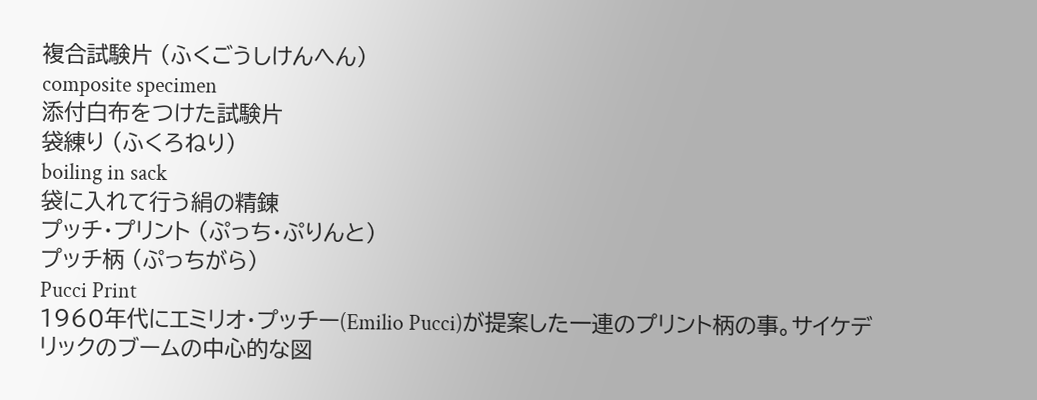複合試験片 (ふくごうしけんへん)
composite specimen
添付白布をつけた試験片
袋練り (ふくろねり)
boiling in sack
袋に入れて行う絹の精錬
プッチ・プリント (ぷっち・ぷりんと)
プッチ柄 (ぷっちがら)
Pucci Print
1960年代にエミリオ・プッチー(Emilio Pucci)が提案した一連のプリント柄の事。サイケデリックのブームの中心的な図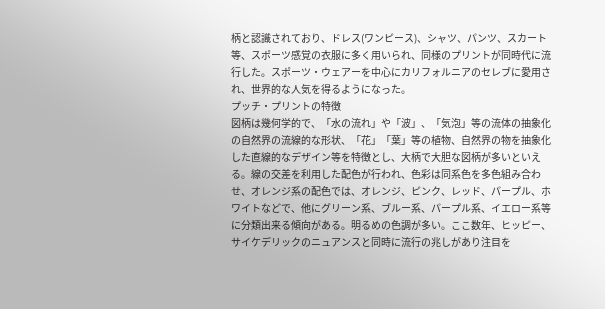柄と認識されており、ドレス(ワンピース)、シャツ、パンツ、スカート等、スポーツ感覚の衣服に多く用いられ、同様のプリントが同時代に流行した。スポーツ・ウェアーを中心にカリフォルニアのセレブに愛用され、世界的な人気を得るようになった。
プッチ・プリントの特徴
図柄は幾何学的で、「水の流れ」や「波」、「気泡」等の流体の抽象化の自然界の流線的な形状、「花」「葉」等の植物、自然界の物を抽象化した直線的なデザイン等を特徴とし、大柄で大胆な図柄が多いといえる。線の交差を利用した配色が行われ、色彩は同系色を多色組み合わせ、オレンジ系の配色では、オレンジ、ピンク、レッド、パープル、ホワイトなどで、他にグリーン系、ブルー系、パープル系、イエロー系等に分類出来る傾向がある。明るめの色調が多い。ここ数年、ヒッピー、サイケデリックのニュアンスと同時に流行の兆しがあり注目を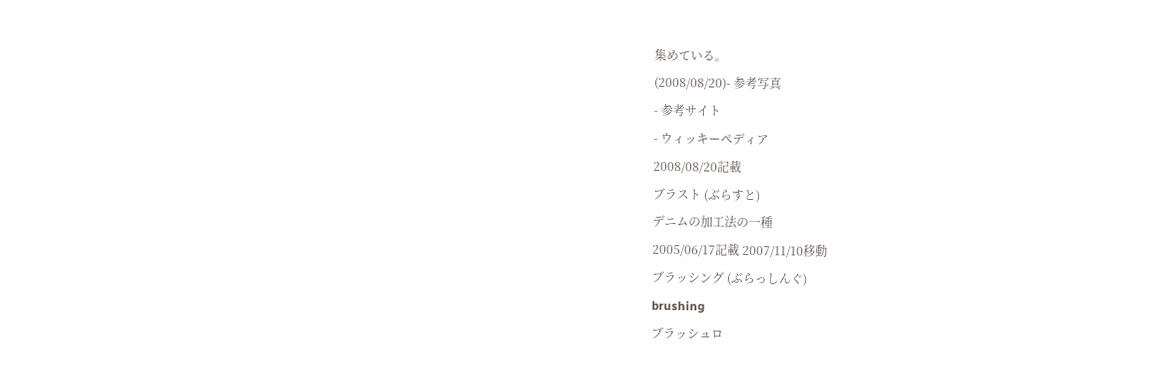集めている。
(2008/08/20)- 参考写真
- 参考サイト
- ウィッキーペディア
2008/08/20記載
ブラスト (ぶらすと)
デニムの加工法の一種
2005/06/17記載 2007/11/10移動
ブラッシング (ぶらっしんぐ)
brushing
ブラッシュロ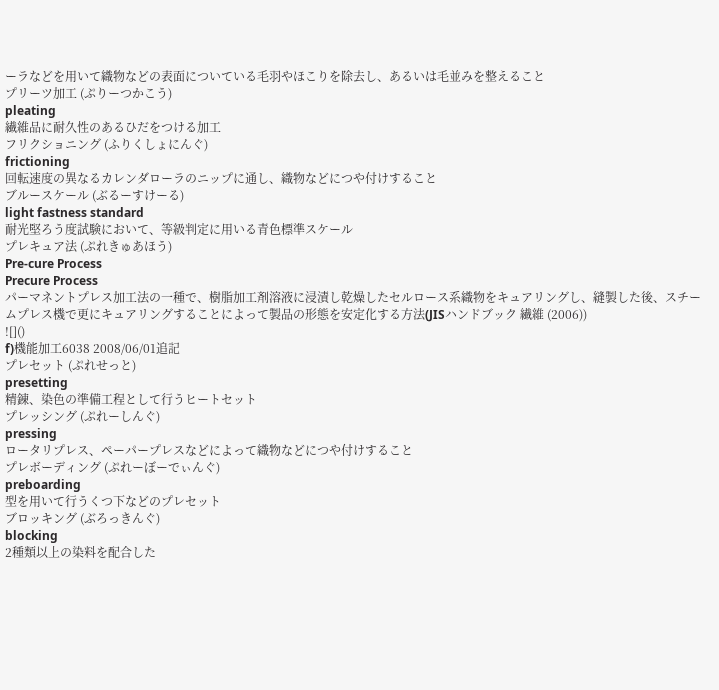ーラなどを用いて織物などの表面についている毛羽やほこりを除去し、あるいは毛並みを整えること
プリーツ加工 (ぷりーつかこう)
pleating
繊維品に耐久性のあるひだをつける加工
フリクショニング (ふりくしょにんぐ)
frictioning
回転速度の異なるカレンダローラのニップに通し、織物などにつや付けすること
ブルースケール (ぶるーすけーる)
light fastness standard
耐光堅ろう度試験において、等級判定に用いる青色標準スケール
プレキュア法 (ぷれきゅあほう)
Pre-cure Process
Precure Process
パーマネントプレス加工法の一種で、樹脂加工剤溶液に浸漬し乾燥したセルロース系織物をキュアリングし、縫製した後、スチームプレス機で更にキュアリングすることによって製品の形態を安定化する方法(JISハンドブック 繊維 (2006))
![]()
f)機能加工6038 2008/06/01追記
プレセット (ぷれせっと)
presetting
精錬、染色の準備工程として行うヒートセット
プレッシング (ぷれーしんぐ)
pressing
ロータリプレス、ペーパープレスなどによって織物などにつや付けすること
プレボーディング (ぷれーぼーでぃんぐ)
preboarding
型を用いて行うくつ下などのプレセット
ブロッキング (ぶろっきんぐ)
blocking
2種類以上の染料を配合した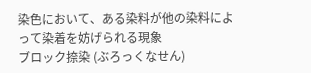染色において、ある染料が他の染料によって染着を妨げられる現象
ブロック捺染 (ぶろっくなせん)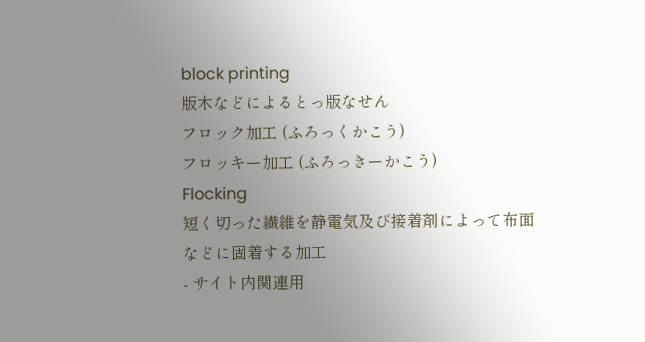block printing
版木などによるとっ版なせん
フロック加工 (ふろっくかこう)
フロッキー加工 (ふろっきーかこう)
Flocking
短く切った繊維を静電気及び接着剤によって布面などに固着する加工
- サイト内関連用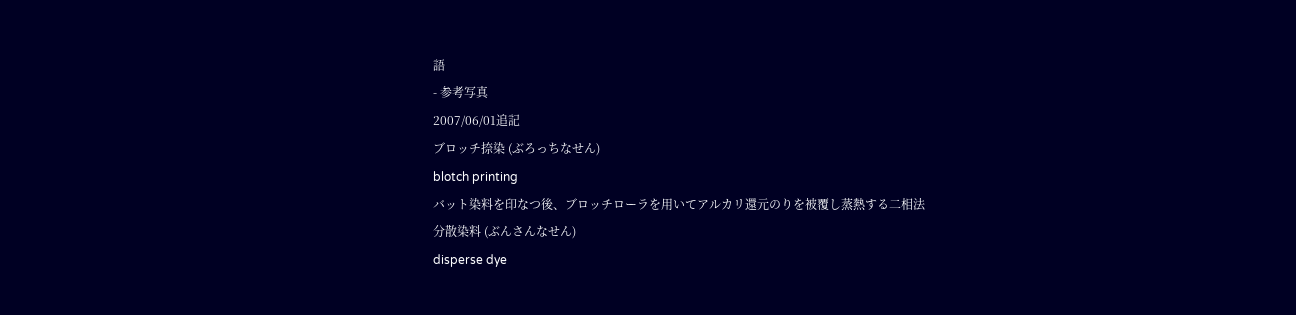語
- 参考写真
2007/06/01追記
ブロッチ捺染 (ぶろっちなせん)
blotch printing
バット染料を印なつ後、ブロッチローラを用いてアルカリ還元のりを被覆し蒸熱する二相法
分散染料 (ぶんさんなせん)
disperse dye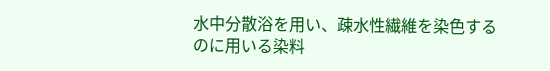水中分散浴を用い、疎水性繊維を染色するのに用いる染料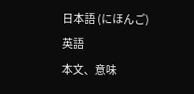日本語 (にほんご)
英語
本文、意味